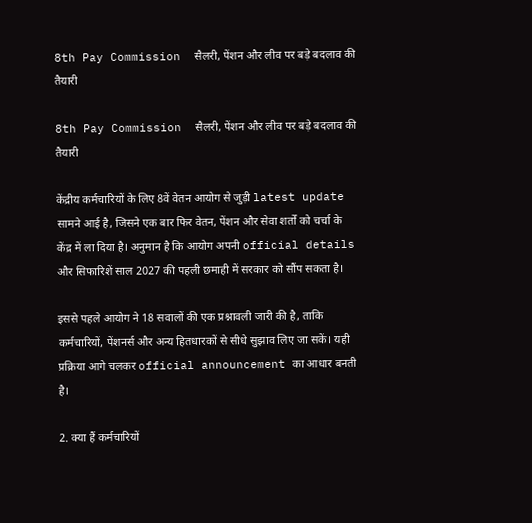8th Pay Commission  सैलरी, पेंशन और लीव पर बड़े बदलाव की तैयारी

8th Pay Commission  सैलरी, पेंशन और लीव पर बड़े बदलाव की तैयारी

केंद्रीय कर्मचारियों के लिए 8वें वेतन आयोग से जुड़ी latest update सामने आई है, जिसने एक बार फिर वेतन, पेंशन और सेवा शर्तों को चर्चा के केंद्र में ला दिया है। अनुमान है कि आयोग अपनी official details और सिफारिशें साल 2027 की पहली छमाही में सरकार को सौंप सकता है।

इससे पहले आयोग ने 18 सवालों की एक प्रश्नावली जारी की है, ताकि कर्मचारियों, पेंशनर्स और अन्य हितधारकों से सीधे सुझाव लिए जा सकें। यही प्रक्रिया आगे चलकर official announcement का आधार बनती है।

2. क्या हैं कर्मचारियों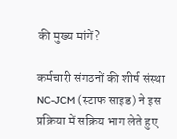की मुख्य मांगें?

कर्मचारी संगठनों की शीर्ष संस्था NC-JCM (स्टाफ साइड) ने इस प्रक्रिया में सक्रिय भाग लेते हुए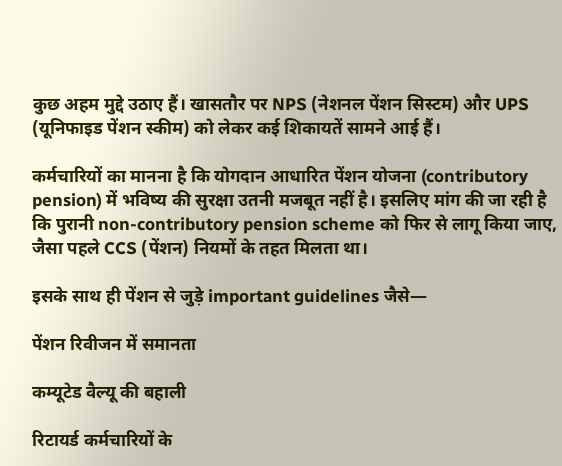कुछ अहम मुद्दे उठाए हैं। खासतौर पर NPS (नेशनल पेंशन सिस्टम) और UPS (यूनिफाइड पेंशन स्कीम) को लेकर कई शिकायतें सामने आई हैं।

कर्मचारियों का मानना है कि योगदान आधारित पेंशन योजना (contributory pension) में भविष्य की सुरक्षा उतनी मजबूत नहीं है। इसलिए मांग की जा रही है कि पुरानी non-contributory pension scheme को फिर से लागू किया जाए, जैसा पहले CCS (पेंशन) नियमों के तहत मिलता था।

इसके साथ ही पेंशन से जुड़े important guidelines जैसे—

पेंशन रिवीजन में समानता

कम्यूटेड वैल्यू की बहाली

रिटायर्ड कर्मचारियों के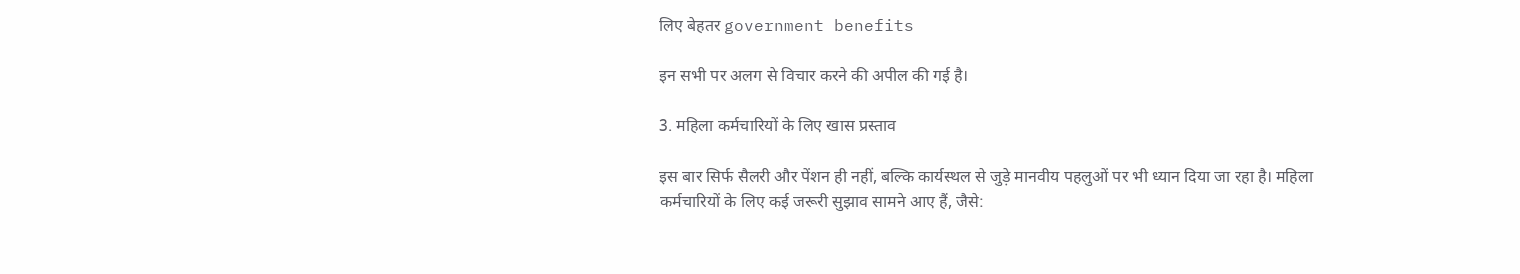लिए बेहतर government benefits

इन सभी पर अलग से विचार करने की अपील की गई है।

3. महिला कर्मचारियों के लिए खास प्रस्ताव

इस बार सिर्फ सैलरी और पेंशन ही नहीं, बल्कि कार्यस्थल से जुड़े मानवीय पहलुओं पर भी ध्यान दिया जा रहा है। महिला कर्मचारियों के लिए कई जरूरी सुझाव सामने आए हैं, जैसे: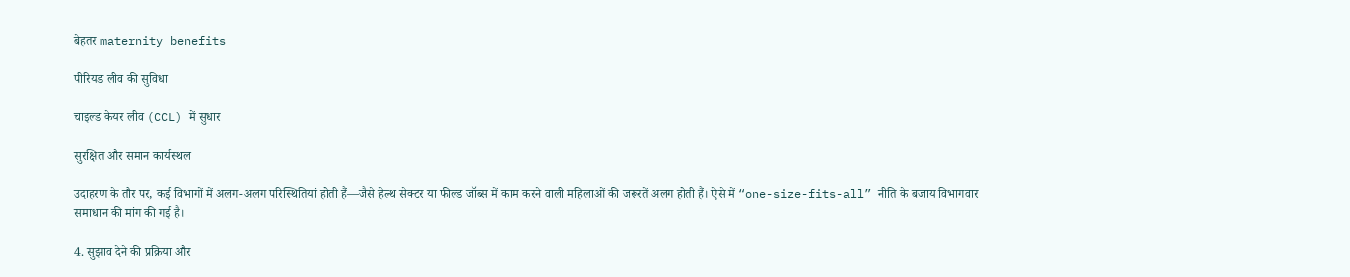बेहतर maternity benefits

पीरियड लीव की सुविधा

चाइल्ड केयर लीव (CCL) में सुधार

सुरक्षित और समान कार्यस्थल

उदाहरण के तौर पर, कई विभागों में अलग-अलग परिस्थितियां होती हैं—जैसे हेल्थ सेक्टर या फील्ड जॉब्स में काम करने वाली महिलाओं की जरूरतें अलग होती हैं। ऐसे में “one-size-fits-all” नीति के बजाय विभागवार समाधान की मांग की गई है।

4. सुझाव देने की प्रक्रिया और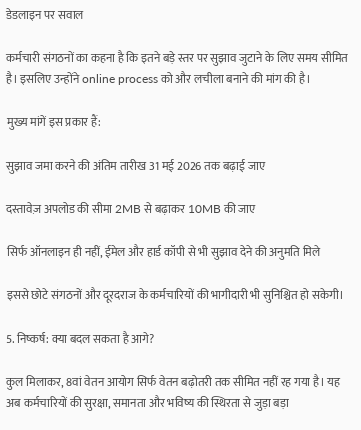डेडलाइन पर सवाल

कर्मचारी संगठनों का कहना है कि इतने बड़े स्तर पर सुझाव जुटाने के लिए समय सीमित है। इसलिए उन्होंने online process को और लचीला बनाने की मांग की है।

मुख्य मांगें इस प्रकार हैं:

सुझाव जमा करने की अंतिम तारीख 31 मई 2026 तक बढ़ाई जाए

दस्तावेज़ अपलोड की सीमा 2MB से बढ़ाकर 10MB की जाए

सिर्फ ऑनलाइन ही नहीं, ईमेल और हार्ड कॉपी से भी सुझाव देने की अनुमति मिले

इससे छोटे संगठनों और दूरदराज के कर्मचारियों की भागीदारी भी सुनिश्चित हो सकेगी।

5. निष्कर्ष: क्या बदल सकता है आगे?

कुल मिलाकर, 8वां वेतन आयोग सिर्फ वेतन बढ़ोतरी तक सीमित नहीं रह गया है। यह अब कर्मचारियों की सुरक्षा, समानता और भविष्य की स्थिरता से जुड़ा बड़ा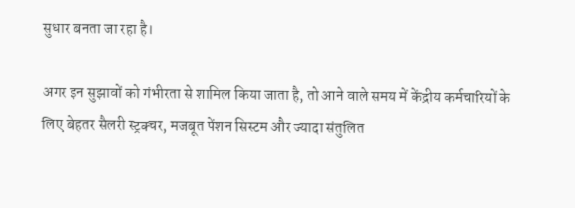सुधार बनता जा रहा है।

अगर इन सुझावों को गंभीरता से शामिल किया जाता है, तो आने वाले समय में केंद्रीय कर्मचारियों के लिए बेहतर सैलरी स्ट्रक्चर, मजबूत पेंशन सिस्टम और ज्यादा संतुलित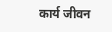कार्य जीवन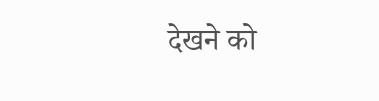देखने को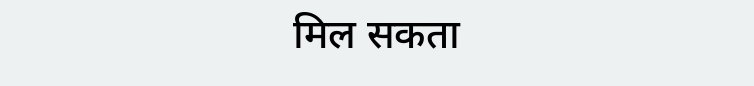मिल सकता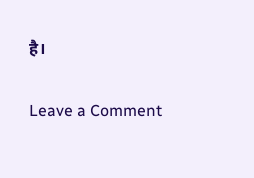है।

Leave a Comment